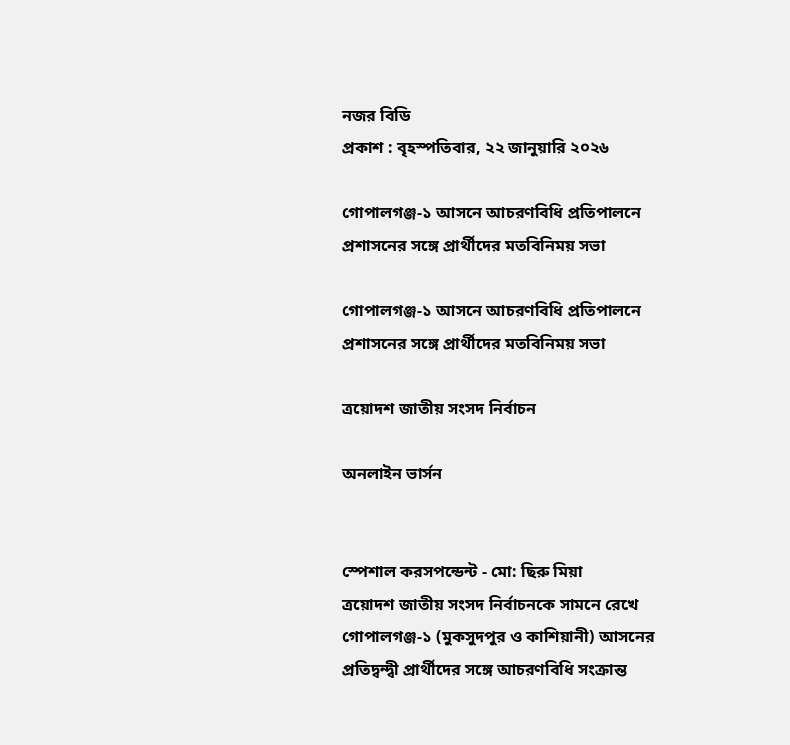নজর বিডি
প্রকাশ : বৃহস্পতিবার, ২২ জানুয়ারি ২০২৬

গোপালগঞ্জ-১ আসনে আচরণবিধি প্রতিপালনে প্রশাসনের সঙ্গে প্রার্থীদের মতবিনিময় সভা

গোপালগঞ্জ-১ আসনে আচরণবিধি প্রতিপালনে প্রশাসনের সঙ্গে প্রার্থীদের মতবিনিময় সভা

ত্রয়োদশ জাতীয় সংসদ নির্বাচন

অনলাইন ভার্সন


স্পেশাল করসপন্ডেন্ট - মো: ছিরু মিয়া
ত্রয়োদশ জাতীয় সংসদ নির্বাচনকে সামনে রেখে গোপালগঞ্জ-১ (মুকসুদপুর ও কাশিয়ানী) আসনের প্রতিদ্বন্দ্বী প্রার্থীদের সঙ্গে আচরণবিধি সংক্রান্ত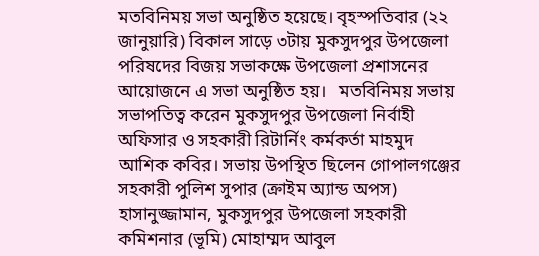মতবিনিময় সভা অনুষ্ঠিত হয়েছে। বৃহস্পতিবার (২২ জানুয়ারি) বিকাল সাড়ে ৩টায় মুকসুদপুর উপজেলা পরিষদের বিজয় সভাকক্ষে উপজেলা প্রশাসনের আয়োজনে এ সভা অনুষ্ঠিত হয়।   মতবিনিময় সভায় সভাপতিত্ব করেন মুকসুদপুর উপজেলা নির্বাহী অফিসার ও সহকারী রিটার্নিং কর্মকর্তা মাহমুদ আশিক কবির। সভায় উপস্থিত ছিলেন গোপালগঞ্জের সহকারী পুলিশ সুপার (ক্রাইম অ্যান্ড অপস) হাসানুজ্জামান, মুকসুদপুর উপজেলা সহকারী কমিশনার (ভূমি) মোহাম্মদ আবুল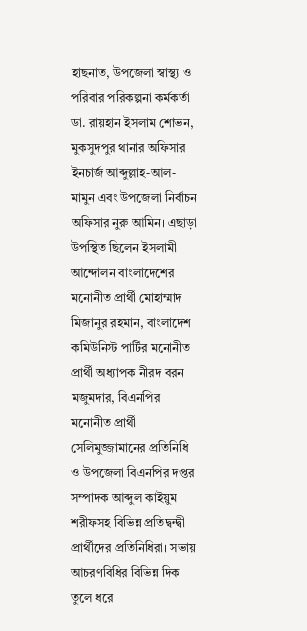হাছনাত, উপজেলা স্বাস্থ্য ও পরিবার পরিকল্পনা কর্মকর্তা ডা. রায়হান ইসলাম শোভন, মুকসুদপুর থানার অফিসার ইনচার্জ আব্দুল্লাহ-আল-মামুন এবং উপজেলা নির্বাচন অফিসার নুরু আমিন। এছাড়া উপস্থিত ছিলেন ইসলামী আন্দোলন বাংলাদেশের মনোনীত প্রার্থী মোহাম্মাদ মিজানুর রহমান, বাংলাদেশ কমিউনিস্ট পার্টির মনোনীত প্রার্থী অধ্যাপক নীরদ বরন মজুমদার, বিএনপির মনোনীত প্রার্থী সেলিমুজ্জামানের প্রতিনিধি ও উপজেলা বিএনপির দপ্তর সম্পাদক আব্দুল কাইয়ুম শরীফসহ বিভিন্ন প্রতিদ্বন্দ্বী প্রার্থীদের প্রতিনিধিরা। সভায় আচরণবিধির বিভিন্ন দিক তুলে ধরে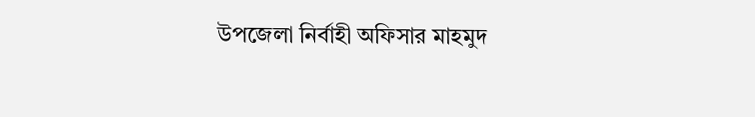উপজেলা নির্বাহী অফিসার মাহমুদ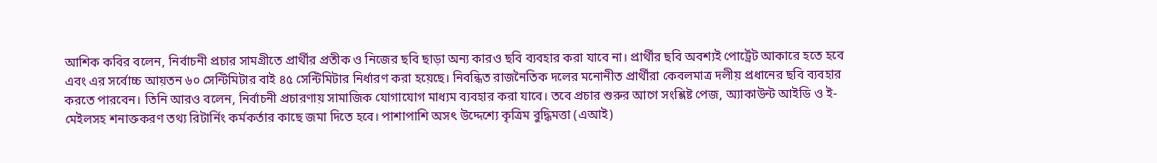আশিক কবির বলেন, নির্বাচনী প্রচার সামগ্রীতে প্রার্থীর প্রতীক ও নিজের ছবি ছাড়া অন্য কারও ছবি ব্যবহার করা যাবে না। প্রার্থীর ছবি অবশ্যই পোর্ট্রেট আকারে হতে হবে এবং এর সর্বোচ্চ আয়তন ৬০ সেন্টিমিটার বাই ৪৫ সেন্টিমিটার নির্ধারণ করা হয়েছে। নিবন্ধিত রাজনৈতিক দলের মনোনীত প্রার্থীরা কেবলমাত্র দলীয় প্রধানের ছবি ব্যবহার করতে পারবেন। তিনি আরও বলেন, নির্বাচনী প্রচারণায় সামাজিক যোগাযোগ মাধ্যম ব্যবহার করা যাবে। তবে প্রচার শুরুর আগে সংশ্লিষ্ট পেজ, অ্যাকাউন্ট আইডি ও ই-মেইলসহ শনাক্তকরণ তথ্য রিটার্নিং কর্মকর্তার কাছে জমা দিতে হবে। পাশাপাশি অসৎ উদ্দেশ্যে কৃত্রিম বুদ্ধিমত্তা (এআই)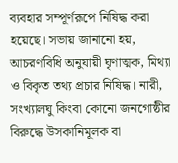ব্যবহার সম্পূর্ণরূপে নিষিদ্ধ করা হয়েছে। সভায় জানানো হয়, আচরণবিধি অনুযায়ী ঘৃণাত্মক, মিথ্যা ও বিকৃত তথ্য প্রচার নিষিদ্ধ। নারী, সংখ্যালঘু কিংবা কোনো জনগোষ্ঠীর বিরুদ্ধে উসকানিমূলক বা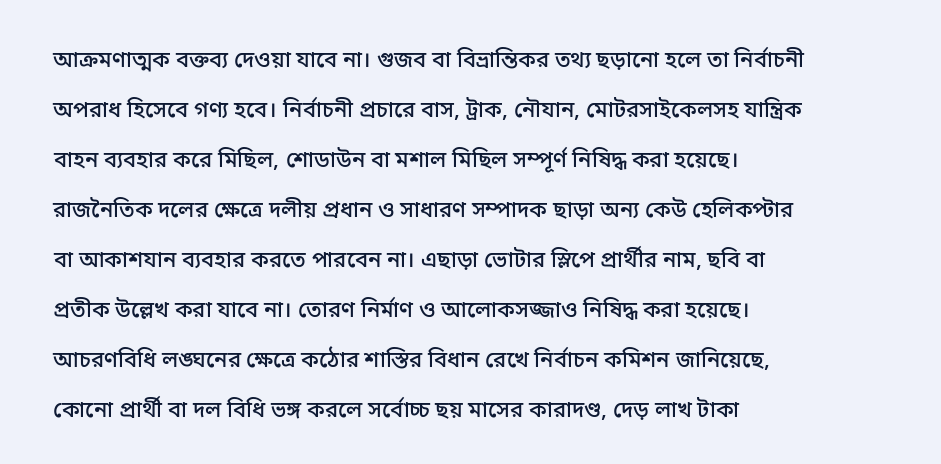আক্রমণাত্মক বক্তব্য দেওয়া যাবে না। গুজব বা বিভ্রান্তিকর তথ্য ছড়ানো হলে তা নির্বাচনী অপরাধ হিসেবে গণ্য হবে। নির্বাচনী প্রচারে বাস, ট্রাক, নৌযান, মোটরসাইকেলসহ যান্ত্রিক বাহন ব্যবহার করে মিছিল, শোডাউন বা মশাল মিছিল সম্পূর্ণ নিষিদ্ধ করা হয়েছে। রাজনৈতিক দলের ক্ষেত্রে দলীয় প্রধান ও সাধারণ সম্পাদক ছাড়া অন্য কেউ হেলিকপ্টার বা আকাশযান ব্যবহার করতে পারবেন না। এছাড়া ভোটার স্লিপে প্রার্থীর নাম, ছবি বা প্রতীক উল্লেখ করা যাবে না। তোরণ নির্মাণ ও আলোকসজ্জাও নিষিদ্ধ করা হয়েছে। আচরণবিধি লঙ্ঘনের ক্ষেত্রে কঠোর শাস্তির বিধান রেখে নির্বাচন কমিশন জানিয়েছে, কোনো প্রার্থী বা দল বিধি ভঙ্গ করলে সর্বোচ্চ ছয় মাসের কারাদণ্ড, দেড় লাখ টাকা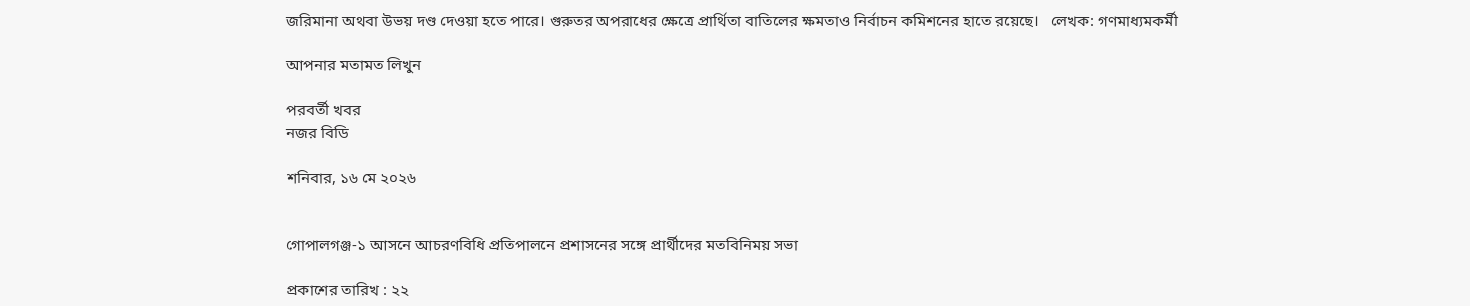জরিমানা অথবা উভয় দণ্ড দেওয়া হতে পারে। গুরুতর অপরাধের ক্ষেত্রে প্রার্থিতা বাতিলের ক্ষমতাও নির্বাচন কমিশনের হাতে রয়েছে।   লেখক: গণমাধ্যমকর্মী

আপনার মতামত লিখুন

পরবর্তী খবর
নজর বিডি

শনিবার, ১৬ মে ২০২৬


গোপালগঞ্জ-১ আসনে আচরণবিধি প্রতিপালনে প্রশাসনের সঙ্গে প্রার্থীদের মতবিনিময় সভা

প্রকাশের তারিখ : ২২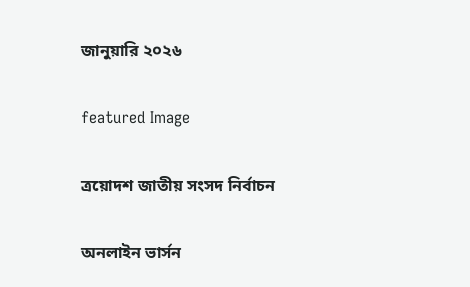জানুয়ারি ২০২৬

featured Image

ত্রয়োদশ জাতীয় সংসদ নির্বাচন

অনলাইন ভার্সন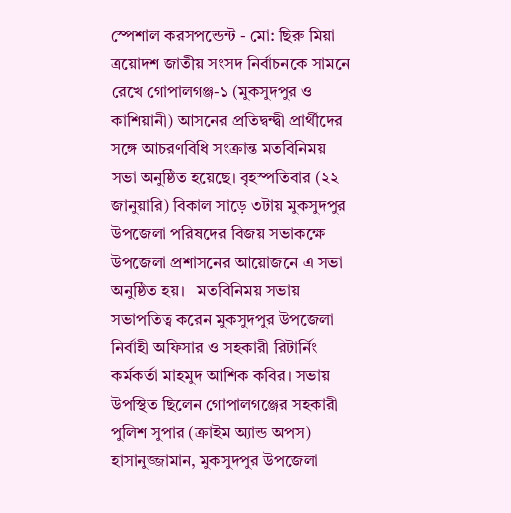স্পেশাল করসপন্ডেন্ট - মো: ছিরু মিয়া
ত্রয়োদশ জাতীয় সংসদ নির্বাচনকে সামনে রেখে গোপালগঞ্জ-১ (মুকসুদপুর ও কাশিয়ানী) আসনের প্রতিদ্বন্দ্বী প্রার্থীদের সঙ্গে আচরণবিধি সংক্রান্ত মতবিনিময় সভা অনুষ্ঠিত হয়েছে। বৃহস্পতিবার (২২ জানুয়ারি) বিকাল সাড়ে ৩টায় মুকসুদপুর উপজেলা পরিষদের বিজয় সভাকক্ষে উপজেলা প্রশাসনের আয়োজনে এ সভা অনুষ্ঠিত হয়।   মতবিনিময় সভায় সভাপতিত্ব করেন মুকসুদপুর উপজেলা নির্বাহী অফিসার ও সহকারী রিটার্নিং কর্মকর্তা মাহমুদ আশিক কবির। সভায় উপস্থিত ছিলেন গোপালগঞ্জের সহকারী পুলিশ সুপার (ক্রাইম অ্যান্ড অপস) হাসানুজ্জামান, মুকসুদপুর উপজেলা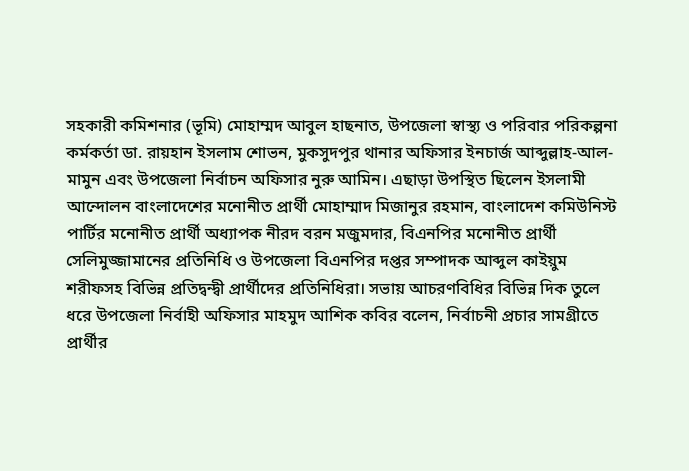সহকারী কমিশনার (ভূমি) মোহাম্মদ আবুল হাছনাত, উপজেলা স্বাস্থ্য ও পরিবার পরিকল্পনা কর্মকর্তা ডা. রায়হান ইসলাম শোভন, মুকসুদপুর থানার অফিসার ইনচার্জ আব্দুল্লাহ-আল-মামুন এবং উপজেলা নির্বাচন অফিসার নুরু আমিন। এছাড়া উপস্থিত ছিলেন ইসলামী আন্দোলন বাংলাদেশের মনোনীত প্রার্থী মোহাম্মাদ মিজানুর রহমান, বাংলাদেশ কমিউনিস্ট পার্টির মনোনীত প্রার্থী অধ্যাপক নীরদ বরন মজুমদার, বিএনপির মনোনীত প্রার্থী সেলিমুজ্জামানের প্রতিনিধি ও উপজেলা বিএনপির দপ্তর সম্পাদক আব্দুল কাইয়ুম শরীফসহ বিভিন্ন প্রতিদ্বন্দ্বী প্রার্থীদের প্রতিনিধিরা। সভায় আচরণবিধির বিভিন্ন দিক তুলে ধরে উপজেলা নির্বাহী অফিসার মাহমুদ আশিক কবির বলেন, নির্বাচনী প্রচার সামগ্রীতে প্রার্থীর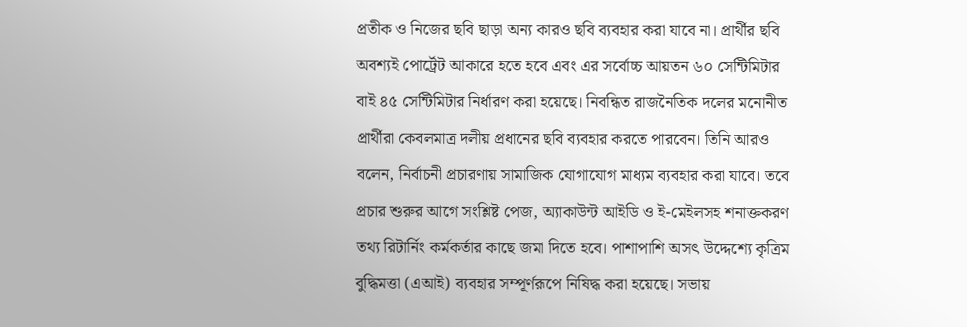প্রতীক ও নিজের ছবি ছাড়া অন্য কারও ছবি ব্যবহার করা যাবে না। প্রার্থীর ছবি অবশ্যই পোর্ট্রেট আকারে হতে হবে এবং এর সর্বোচ্চ আয়তন ৬০ সেন্টিমিটার বাই ৪৫ সেন্টিমিটার নির্ধারণ করা হয়েছে। নিবন্ধিত রাজনৈতিক দলের মনোনীত প্রার্থীরা কেবলমাত্র দলীয় প্রধানের ছবি ব্যবহার করতে পারবেন। তিনি আরও বলেন, নির্বাচনী প্রচারণায় সামাজিক যোগাযোগ মাধ্যম ব্যবহার করা যাবে। তবে প্রচার শুরুর আগে সংশ্লিষ্ট পেজ, অ্যাকাউন্ট আইডি ও ই-মেইলসহ শনাক্তকরণ তথ্য রিটার্নিং কর্মকর্তার কাছে জমা দিতে হবে। পাশাপাশি অসৎ উদ্দেশ্যে কৃত্রিম বুদ্ধিমত্তা (এআই) ব্যবহার সম্পূর্ণরূপে নিষিদ্ধ করা হয়েছে। সভায়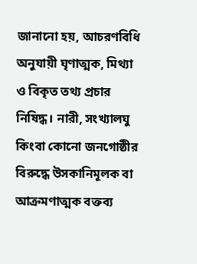জানানো হয়, আচরণবিধি অনুযায়ী ঘৃণাত্মক, মিথ্যা ও বিকৃত তথ্য প্রচার নিষিদ্ধ। নারী, সংখ্যালঘু কিংবা কোনো জনগোষ্ঠীর বিরুদ্ধে উসকানিমূলক বা আক্রমণাত্মক বক্তব্য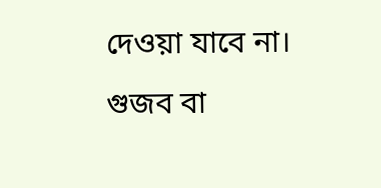দেওয়া যাবে না। গুজব বা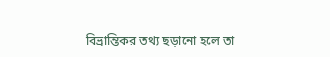বিভ্রান্তিকর তথ্য ছড়ানো হলে তা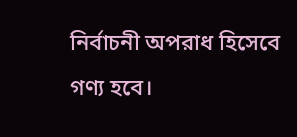নির্বাচনী অপরাধ হিসেবে গণ্য হবে।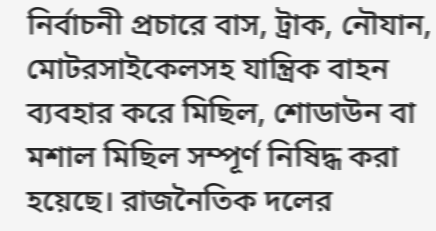নির্বাচনী প্রচারে বাস, ট্রাক, নৌযান, মোটরসাইকেলসহ যান্ত্রিক বাহন ব্যবহার করে মিছিল, শোডাউন বা মশাল মিছিল সম্পূর্ণ নিষিদ্ধ করা হয়েছে। রাজনৈতিক দলের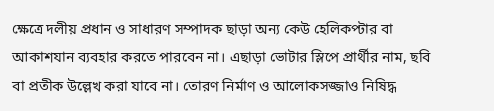ক্ষেত্রে দলীয় প্রধান ও সাধারণ সম্পাদক ছাড়া অন্য কেউ হেলিকপ্টার বা আকাশযান ব্যবহার করতে পারবেন না। এছাড়া ভোটার স্লিপে প্রার্থীর নাম, ছবি বা প্রতীক উল্লেখ করা যাবে না। তোরণ নির্মাণ ও আলোকসজ্জাও নিষিদ্ধ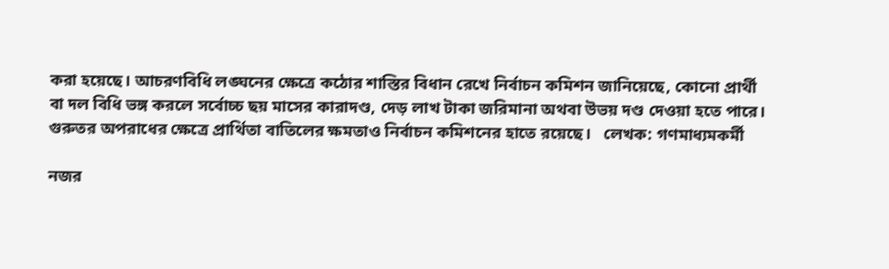করা হয়েছে। আচরণবিধি লঙ্ঘনের ক্ষেত্রে কঠোর শাস্তির বিধান রেখে নির্বাচন কমিশন জানিয়েছে, কোনো প্রার্থী বা দল বিধি ভঙ্গ করলে সর্বোচ্চ ছয় মাসের কারাদণ্ড, দেড় লাখ টাকা জরিমানা অথবা উভয় দণ্ড দেওয়া হতে পারে। গুরুতর অপরাধের ক্ষেত্রে প্রার্থিতা বাতিলের ক্ষমতাও নির্বাচন কমিশনের হাতে রয়েছে।   লেখক: গণমাধ্যমকর্মী

নজর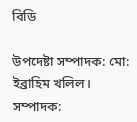বিডি

উপদেষ্টা সম্পাদক: মো: ইব্রাহিম খলিল।
সম্পাদক: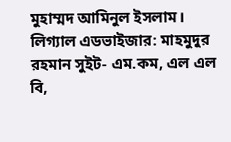মুহাম্মদ আমিনুল ইসলাম।
লিগ্যাল এডভাইজার: মাহমুদুর রহমান সুইট- এম.কম, এল এল বি,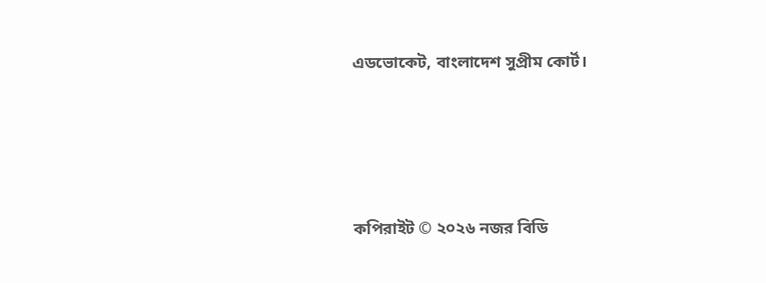এডভোকেট, বাংলাদেশ সুপ্রীম কোর্ট।




কপিরাইট © ২০২৬ নজর বিডি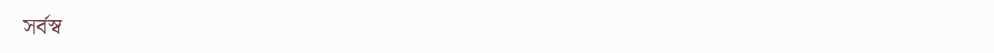সর্বস্ব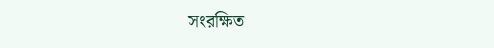সংরক্ষিত